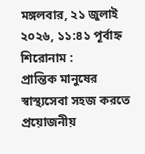মঙ্গলবার, ২১ জুলাই ২০২৬, ১১:৪১ পূর্বাহ্ন
শিরোনাম :
প্রান্তিক মানুষের স্বাস্থ্যসেবা সহজ করতে প্রয়োজনীয়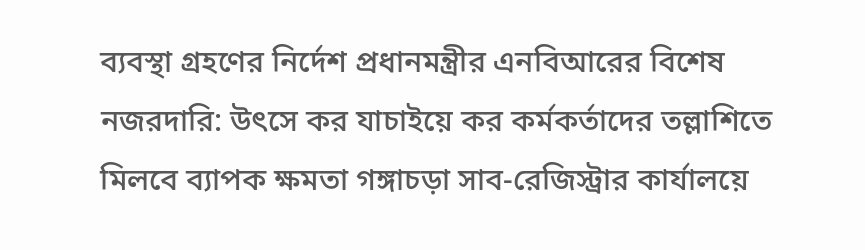ব্যবস্থা গ্রহণের নির্দেশ প্রধানমন্ত্রীর এনবিআরের বিশেষ নজরদারি: উৎসে কর যাচাইয়ে কর কর্মকর্তাদের তল্লাশিতে মিলবে ব্যাপক ক্ষমতা গঙ্গাচড়া সাব-রেজিস্ট্রার কার্যালয়ে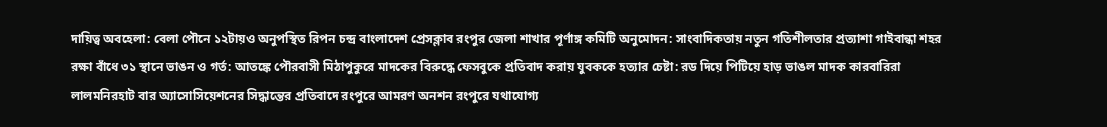দায়িত্ব অবহেলা: বেলা পৌনে ১২টায়ও অনুপস্থিত রিপন চন্দ্র বাংলাদেশ প্রেসক্লাব রংপুর জেলা শাখার পূর্ণাঙ্গ কমিটি অনুমোদন: সাংবাদিকতায় নতুন গতিশীলতার প্রত্যাশা গাইবান্ধা শহর রক্ষা বাঁধে ৩১ স্থানে ভাঙন ও গর্ত: আতঙ্কে পৌরবাসী মিঠাপুকুরে মাদকের বিরুদ্ধে ফেসবুকে প্রতিবাদ করায় যুবককে হত্যার চেষ্টা: রড দিয়ে পিটিয়ে হাড় ভাঙল মাদক কারবারিরা লালমনিরহাট বার অ্যাসোসিয়েশনের সিদ্ধান্তের প্রতিবাদে রংপুরে আমরণ অনশন রংপুরে যথাযোগ্য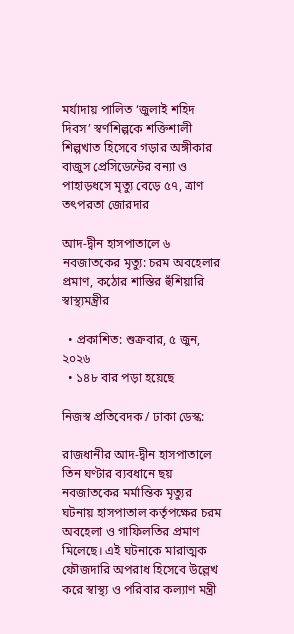মর্যাদায় পালিত ‘জুলাই শহিদ দিবস’ স্বর্ণশিল্পকে শক্তিশালী শিল্পখাত হিসেবে গড়ার অঙ্গীকার বাজুস প্রেসিডেন্টের বন্যা ও পাহাড়ধসে মৃত্যু বেড়ে ৫৭, ত্রাণ তৎপরতা জোরদার

আদ-দ্বীন হাসপাতালে ৬ নবজাতকের মৃত্যু: চরম অবহেলার প্রমাণ, কঠোর শাস্তির হুঁশিয়ারি স্বাস্থ্যমন্ত্রীর

  • প্রকাশিত: শুক্রবার, ৫ জুন, ২০২৬
  • ১৪৮ বার পড়া হয়েছে

নিজস্ব প্রতিবেদক / ঢাকা ডেস্ক:

রাজধানীর আদ-দ্বীন হাসপাতালে তিন ঘণ্টার ব্যবধানে ছয় নবজাতকের মর্মান্তিক মৃত্যুর ঘটনায় হাসপাতাল কর্তৃপক্ষের চরম অবহেলা ও গাফিলতির প্রমাণ মিলেছে। এই ঘটনাকে মারাত্মক ফৌজদারি অপরাধ হিসেবে উল্লেখ করে স্বাস্থ্য ও পরিবার কল্যাণ মন্ত্রী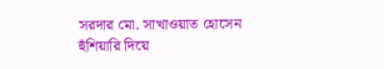সরদার মো. সাখাওয়াত হোসেন হুঁশিয়ারি দিয়ে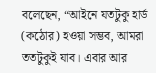বলেছেন, “আইনে যতটুকু হার্ড (কঠোর) হওয়া সম্ভব, আমরা ততটুকুই যাব। এবার আর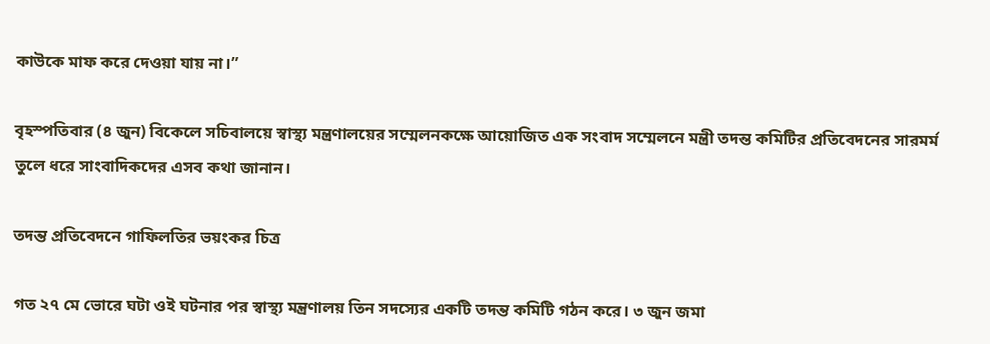কাউকে মাফ করে দেওয়া যায় না।”

বৃহস্পতিবার (৪ জুন) বিকেলে সচিবালয়ে স্বাস্থ্য মন্ত্রণালয়ের সম্মেলনকক্ষে আয়োজিত এক সংবাদ সম্মেলনে মন্ত্রী তদন্ত কমিটির প্রতিবেদনের সারমর্ম তুলে ধরে সাংবাদিকদের এসব কথা জানান।

তদন্ত প্রতিবেদনে গাফিলতির ভয়ংকর চিত্র

গত ২৭ মে ভোরে ঘটা ওই ঘটনার পর স্বাস্থ্য মন্ত্রণালয় তিন সদস্যের একটি তদন্ত কমিটি গঠন করে। ৩ জুন জমা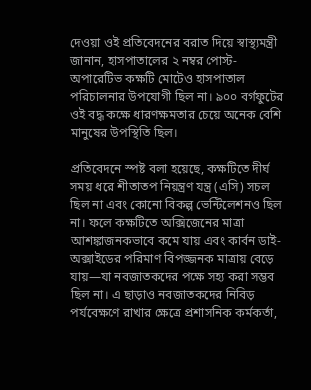দেওয়া ওই প্রতিবেদনের বরাত দিয়ে স্বাস্থ্যমন্ত্রী জানান, হাসপাতালের ২ নম্বর পোস্ট-অপারেটিভ কক্ষটি মোটেও হাসপাতাল পরিচালনার উপযোগী ছিল না। ৯০০ বর্গফুটের ওই বদ্ধ কক্ষে ধারণক্ষমতার চেয়ে অনেক বেশি মানুষের উপস্থিতি ছিল।

প্রতিবেদনে স্পষ্ট বলা হয়েছে, কক্ষটিতে দীর্ঘ সময় ধরে শীতাতপ নিয়ন্ত্রণ যন্ত্র (এসি) সচল ছিল না এবং কোনো বিকল্প ভেন্টিলেশনও ছিল না। ফলে কক্ষটিতে অক্সিজেনের মাত্রা আশঙ্কাজনকভাবে কমে যায় এবং কার্বন ডাই-অক্সাইডের পরিমাণ বিপজ্জনক মাত্রায় বেড়ে যায়—যা নবজাতকদের পক্ষে সহ্য করা সম্ভব ছিল না। এ ছাড়াও নবজাতকদের নিবিড় পর্যবেক্ষণে রাখার ক্ষেত্রে প্রশাসনিক কর্মকর্তা,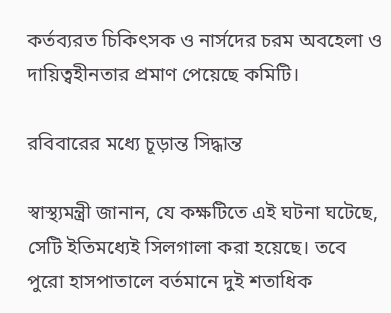কর্তব্যরত চিকিৎসক ও নার্সদের চরম অবহেলা ও দায়িত্বহীনতার প্রমাণ পেয়েছে কমিটি।

রবিবারের মধ্যে চূড়ান্ত সিদ্ধান্ত

স্বাস্থ্যমন্ত্রী জানান, যে কক্ষটিতে এই ঘটনা ঘটেছে, সেটি ইতিমধ্যেই সিলগালা করা হয়েছে। তবে পুরো হাসপাতালে বর্তমানে দুই শতাধিক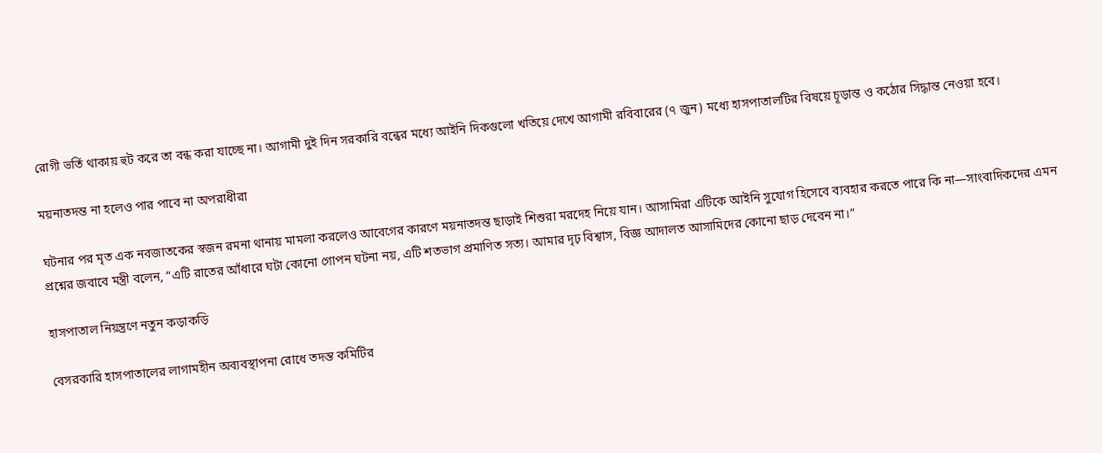রোগী ভর্তি থাকায় হুট করে তা বন্ধ করা যাচ্ছে না। আগামী দুই দিন সরকারি বন্ধের মধ্যে আইনি দিকগুলো খতিয়ে দেখে আগামী রবিবারের (৭ জুন) মধ্যে হাসপাতালটির বিষয়ে চূড়ান্ত ও কঠোর সিদ্ধান্ত নেওয়া হবে।

ময়নাতদন্ত না হলেও পার পাবে না অপরাধীরা

ঘটনার পর মৃত এক নবজাতকের স্বজন রমনা থানায় মামলা করলেও আবেগের কারণে ময়নাতদন্ত ছাড়াই শিশুরা মরদেহ নিয়ে যান। আসামিরা এটিকে আইনি সুযোগ হিসেবে ব্যবহার করতে পারে কি না—সাংবাদিকদের এমন প্রশ্নের জবাবে মন্ত্রী বলেন, “এটি রাতের আঁধারে ঘটা কোনো গোপন ঘটনা নয়, এটি শতভাগ প্রমাণিত সত্য। আমার দৃঢ় বিশ্বাস, বিজ্ঞ আদালত আসামিদের কোনো ছাড় দেবেন না।”

হাসপাতাল নিয়ন্ত্রণে নতুন কড়াকড়ি

বেসরকারি হাসপাতালের লাগামহীন অব্যবস্থাপনা রোধে তদন্ত কমিটির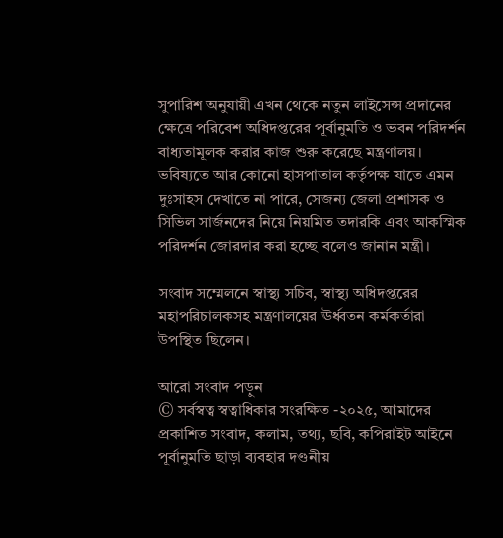সুপারিশ অনুযায়ী এখন থেকে নতুন লাইসেন্স প্রদানের ক্ষেত্রে পরিবেশ অধিদপ্তরের পূর্বানুমতি ও ভবন পরিদর্শন বাধ্যতামূলক করার কাজ শুরু করেছে মন্ত্রণালয়। ভবিষ্যতে আর কোনো হাসপাতাল কর্তৃপক্ষ যাতে এমন দুঃসাহস দেখাতে না পারে, সেজন্য জেলা প্রশাসক ও সিভিল সার্জনদের নিয়ে নিয়মিত তদারকি এবং আকস্মিক পরিদর্শন জোরদার করা হচ্ছে বলেও জানান মন্ত্রী।

সংবাদ সম্মেলনে স্বাস্থ্য সচিব, স্বাস্থ্য অধিদপ্তরের মহাপরিচালকসহ মন্ত্রণালয়ের ঊর্ধ্বতন কর্মকর্তারা উপস্থিত ছিলেন।

আরো সংবাদ পড়ুন
© সর্বস্বত্ব স্বত্বাধিকার সংরক্ষিত -২০২৫, আমাদের প্রকাশিত সংবাদ, কলাম, তথ্য, ছবি, কপিরাইট আইনে পূর্বানুমতি ছাড়া ব্যবহার দণ্ডনীয়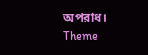অপরাধ।
Theme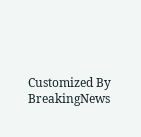Customized By BreakingNews